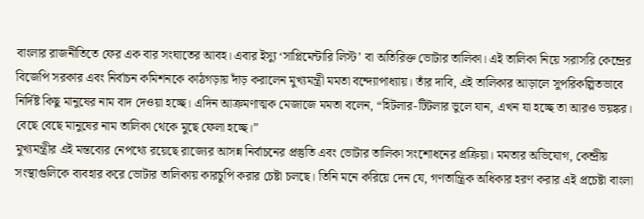বাংলার রাজনীতিতে ফের এক বার সংঘাতের আবহ। এবার ইস্যু ‘সাপ্লিমেন্টারি লিস্ট’ বা অতিরিক্ত ভোটার তালিকা। এই তালিকা নিয়ে সরাসরি কেন্দ্রের বিজেপি সরকার এবং নির্বাচন কমিশনকে কাঠগড়ায় দাঁড় করালেন মুখ্যমন্ত্রী মমতা বন্দ্যোপাধ্যায়। তাঁর দাবি, এই তালিকার আড়ালে সুপরিকল্পিতভাবে নির্দিষ্ট কিছু মানুষের নাম বাদ দেওয়া হচ্ছে। এদিন আক্রমণাত্মক মেজাজে মমতা বলেন, “হিটলার-টিটলার ভুলে যান, এখন যা হচ্ছে তা আরও ভয়ঙ্কর। বেছে বেছে মানুষের নাম তালিকা থেকে মুছে ফেলা হচ্ছে।”
মুখ্যমন্ত্রীর এই মন্তব্যের নেপথ্যে রয়েছে রাজ্যের আসন্ন নির্বাচনের প্রস্তুতি এবং ভোটার তালিকা সংশোধনের প্রক্রিয়া। মমতার অভিযোগ, কেন্দ্রীয় সংস্থাগুলিকে ব্যবহার করে ভোটার তালিকায় কারচুপি করার চেষ্টা চলছে। তিনি মনে করিয়ে দেন যে, গণতান্ত্রিক অধিকার হরণ করার এই প্রচেষ্টা বাংলা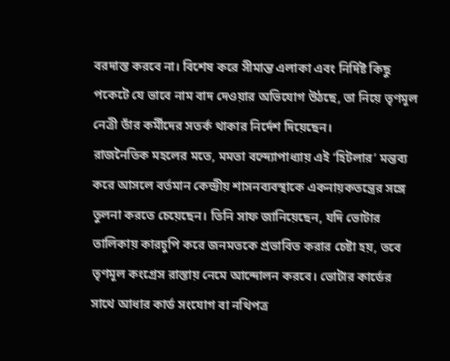বরদাস্ত করবে না। বিশেষ করে সীমান্ত এলাকা এবং নির্দিষ্ট কিছু পকেটে যে ভাবে নাম বাদ দেওয়ার অভিযোগ উঠছে, তা নিয়ে তৃণমূল নেত্রী তাঁর কর্মীদের সতর্ক থাকার নির্দেশ দিয়েছেন।
রাজনৈতিক মহলের মতে, মমতা বন্দ্যোপাধ্যায় এই ‘হিটলার’ মন্তব্য করে আসলে বর্তমান কেন্দ্রীয় শাসনব্যবস্থাকে একনায়কতন্ত্রের সঙ্গে তুলনা করতে চেয়েছেন। তিনি সাফ জানিয়েছেন, যদি ভোটার তালিকায় কারচুপি করে জনমতকে প্রভাবিত করার চেষ্টা হয়, তবে তৃণমূল কংগ্রেস রাস্তায় নেমে আন্দোলন করবে। ভোটার কার্ডের সাথে আধার কার্ড সংযোগ বা নথিপত্র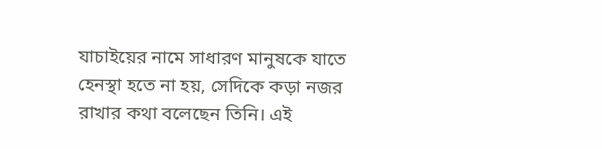যাচাইয়ের নামে সাধারণ মানুষকে যাতে হেনস্থা হতে না হয়, সেদিকে কড়া নজর রাখার কথা বলেছেন তিনি। এই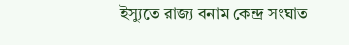ইস্যুতে রাজ্য বনাম কেন্দ্র সংঘাত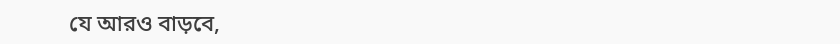যে আরও বাড়বে,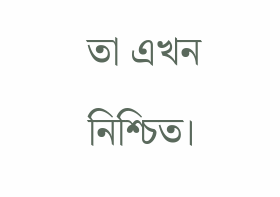তা এখন নিশ্চিত।